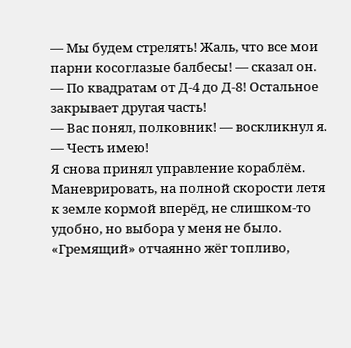— Мы будем стрелять! Жаль, что все мои парни косоглазые балбесы! — сказал он. — По квадратам от Д-4 до Д-8! Остальное закрывает другая часть!
— Вас понял, полковник! — воскликнул я. — Честь имею!
Я снова принял управление кораблём. Маневрировать, на полной скорости летя к земле кормой вперёд, не слишком-то удобно, но выбора у меня не было. «Гремящий» отчаянно жёг топливо,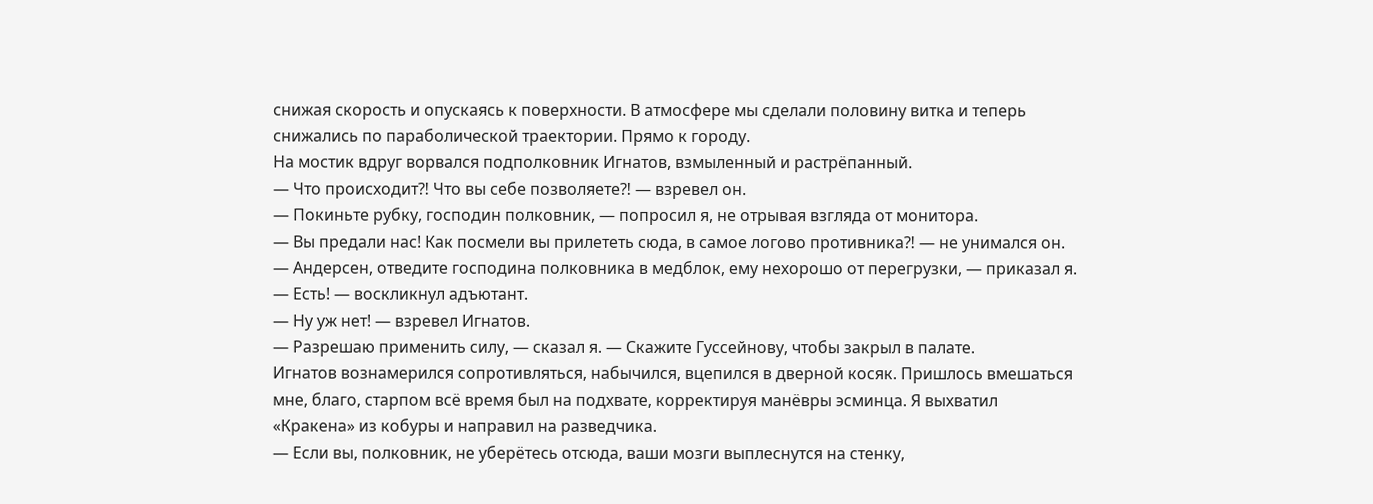снижая скорость и опускаясь к поверхности. В атмосфере мы сделали половину витка и теперь снижались по параболической траектории. Прямо к городу.
На мостик вдруг ворвался подполковник Игнатов, взмыленный и растрёпанный.
— Что происходит⁈ Что вы себе позволяете⁈ — взревел он.
— Покиньте рубку, господин полковник, — попросил я, не отрывая взгляда от монитора.
— Вы предали нас! Как посмели вы прилететь сюда, в самое логово противника⁈ — не унимался он.
— Андерсен, отведите господина полковника в медблок, ему нехорошо от перегрузки, — приказал я.
— Есть! — воскликнул адъютант.
— Ну уж нет! — взревел Игнатов.
— Разрешаю применить силу, — сказал я. — Скажите Гуссейнову, чтобы закрыл в палате.
Игнатов вознамерился сопротивляться, набычился, вцепился в дверной косяк. Пришлось вмешаться мне, благо, старпом всё время был на подхвате, корректируя манёвры эсминца. Я выхватил «Кракена» из кобуры и направил на разведчика.
— Если вы, полковник, не уберётесь отсюда, ваши мозги выплеснутся на стенку,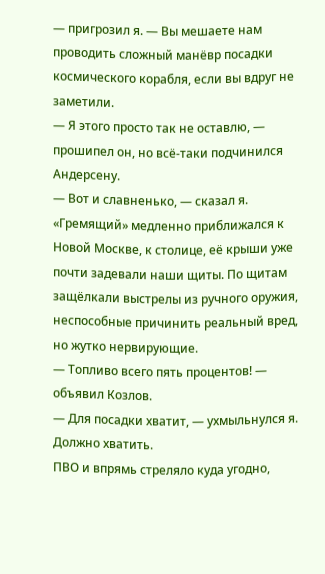— пригрозил я. — Вы мешаете нам проводить сложный манёвр посадки космического корабля, если вы вдруг не заметили.
— Я этого просто так не оставлю, — прошипел он, но всё-таки подчинился Андерсену.
— Вот и славненько, — сказал я.
«Гремящий» медленно приближался к Новой Москве, к столице, её крыши уже почти задевали наши щиты. По щитам защёлкали выстрелы из ручного оружия, неспособные причинить реальный вред, но жутко нервирующие.
— Топливо всего пять процентов! — объявил Козлов.
— Для посадки хватит, — ухмыльнулся я.
Должно хватить.
ПВО и впрямь стреляло куда угодно,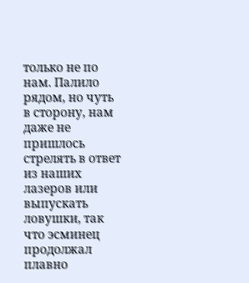только не по нам. Палило рядом, но чуть в сторону, нам даже не пришлось стрелять в ответ из наших лазеров или выпускать ловушки, так что эсминец продолжал плавно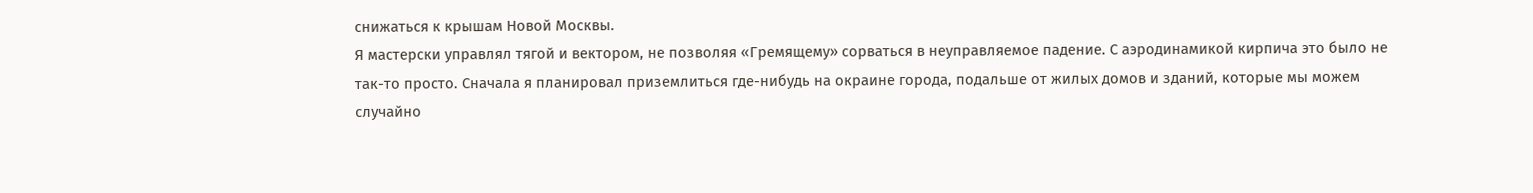снижаться к крышам Новой Москвы.
Я мастерски управлял тягой и вектором, не позволяя «Гремящему» сорваться в неуправляемое падение. С аэродинамикой кирпича это было не так-то просто. Сначала я планировал приземлиться где-нибудь на окраине города, подальше от жилых домов и зданий, которые мы можем случайно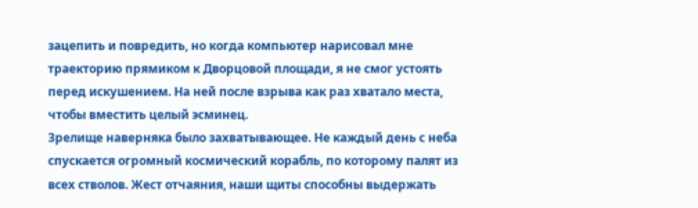зацепить и повредить, но когда компьютер нарисовал мне траекторию прямиком к Дворцовой площади, я не смог устоять перед искушением. На ней после взрыва как раз хватало места, чтобы вместить целый эсминец.
Зрелище наверняка было захватывающее. Не каждый день с неба спускается огромный космический корабль, по которому палят из всех стволов. Жест отчаяния, наши щиты способны выдержать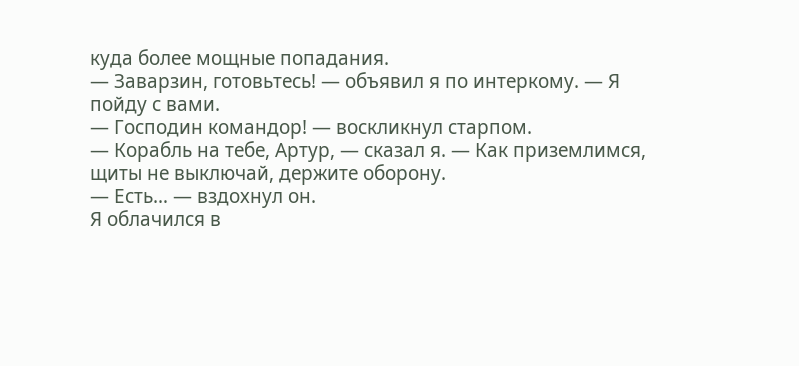куда более мощные попадания.
— Заварзин, готовьтесь! — объявил я по интеркому. — Я пойду с вами.
— Господин командор! — воскликнул старпом.
— Корабль на тебе, Артур, — сказал я. — Как приземлимся, щиты не выключай, держите оборону.
— Есть… — вздохнул он.
Я облачился в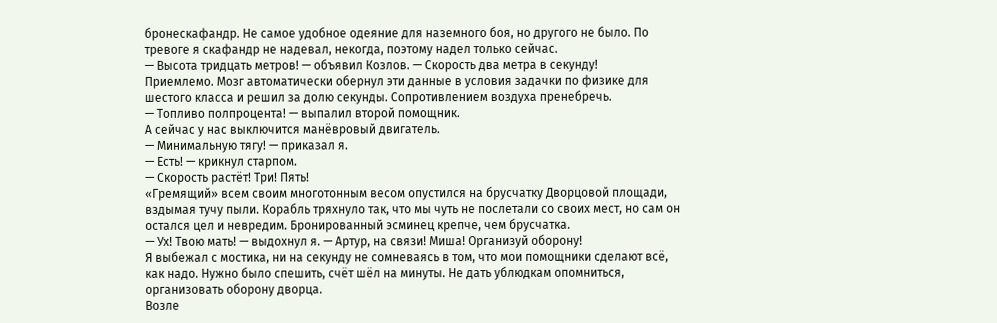бронескафандр. Не самое удобное одеяние для наземного боя, но другого не было. По тревоге я скафандр не надевал, некогда, поэтому надел только сейчас.
— Высота тридцать метров! — объявил Козлов. — Скорость два метра в секунду!
Приемлемо. Мозг автоматически обернул эти данные в условия задачки по физике для шестого класса и решил за долю секунды. Сопротивлением воздуха пренебречь.
— Топливо полпроцента! — выпалил второй помощник.
А сейчас у нас выключится манёвровый двигатель.
— Минимальную тягу! — приказал я.
— Есть! — крикнул старпом.
— Скорость растёт! Три! Пять!
«Гремящий» всем своим многотонным весом опустился на брусчатку Дворцовой площади, вздымая тучу пыли. Корабль тряхнуло так, что мы чуть не послетали со своих мест, но сам он остался цел и невредим. Бронированный эсминец крепче, чем брусчатка.
— Ух! Твою мать! — выдохнул я. — Артур, на связи! Миша! Организуй оборону!
Я выбежал с мостика, ни на секунду не сомневаясь в том, что мои помощники сделают всё, как надо. Нужно было спешить, счёт шёл на минуты. Не дать ублюдкам опомниться, организовать оборону дворца.
Возле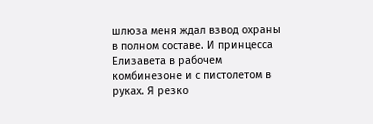шлюза меня ждал взвод охраны в полном составе. И принцесса Елизавета в рабочем комбинезоне и с пистолетом в руках. Я резко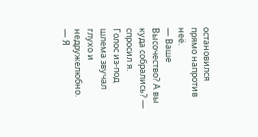остановился прямо напротив неё.
— Ваше Высочество? А вы куда собрались? — спросил я.
Голос из-под шлема звучал глухо и недружелюбно.
— Я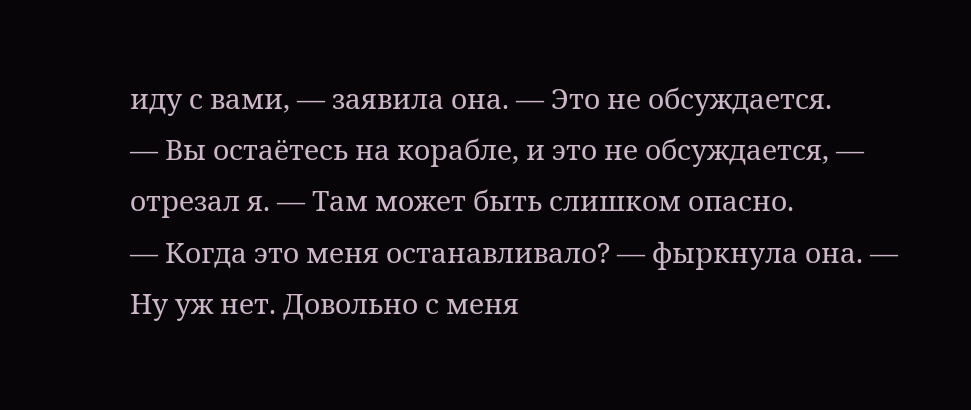иду с вами, — заявила она. — Это не обсуждается.
— Вы остаётесь на корабле, и это не обсуждается, — отрезал я. — Там может быть слишком опасно.
— Когда это меня останавливало? — фыркнула она. — Ну уж нет. Довольно с меня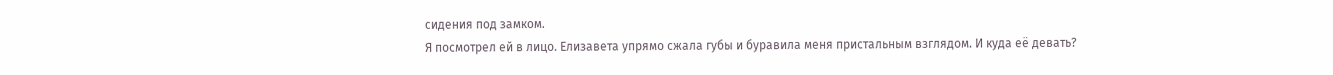сидения под замком.
Я посмотрел ей в лицо. Елизавета упрямо сжала губы и буравила меня пристальным взглядом. И куда её девать?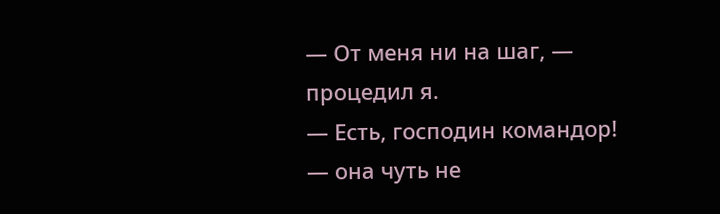— От меня ни на шаг, — процедил я.
— Есть, господин командор! — она чуть не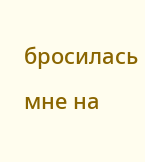бросилась мне на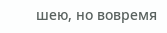шею, но вовремя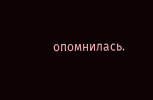опомнилась.